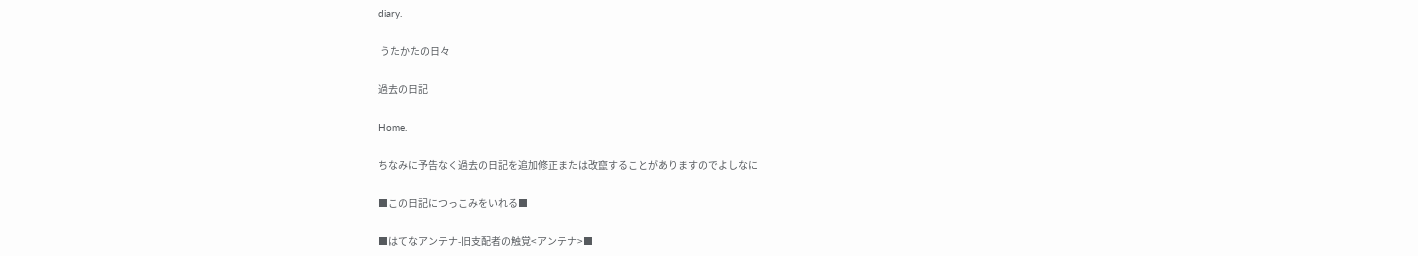diary.

 うたかたの日々

過去の日記

Home.

ちなみに予告なく過去の日記を追加修正または改竄することがありますのでよしなに

■この日記につっこみをいれる■

■はてなアンテナ-旧支配者の触覚<アンテナ>■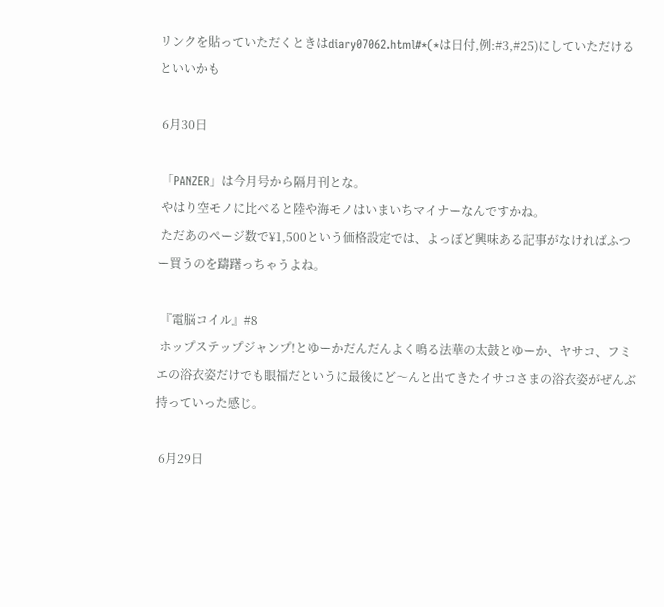リンクを貼っていただくときはdiary07062.html#*(*は日付,例:#3,#25)にしていただけるといいかも

 6月30日

 「PANZER」は今月号から隔月刊とな。
 やはり空モノに比べると陸や海モノはいまいちマイナーなんですかね。
 ただあのページ数で¥1,500という価格設定では、よっぽど興味ある記事がなければふつー買うのを躊躇っちゃうよね。

 『電脳コイル』#8
 ホップステップジャンプ!とゆーかだんだんよく鳴る法華の太鼓とゆーか、ヤサコ、フミエの浴衣姿だけでも眼福だというに最後にど〜んと出てきたイサコさまの浴衣姿がぜんぶ持っていった感じ。

 6月29日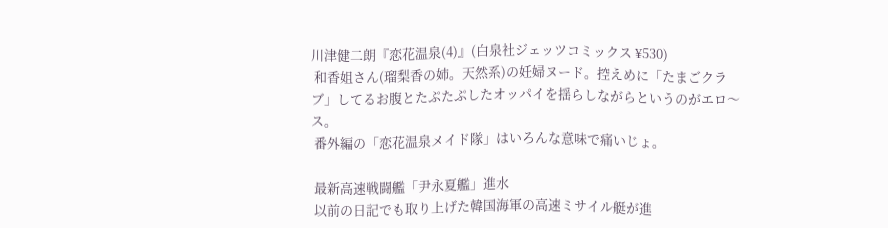川津健二朗『恋花温泉(4)』(白泉社ジェッツコミックス ¥530)
 和香姐さん(瑠梨香の姉。天然系)の妊婦ヌード。控えめに「たまごクラブ」してるお腹とたぷたぷしたオッパイを揺らしながらというのがエロ〜ス。
 番外編の「恋花温泉メイド隊」はいろんな意味で痛いじょ。

 最新高速戦闘艦「尹永夏艦」進水
 以前の日記でも取り上げた韓国海軍の高速ミサイル艇が進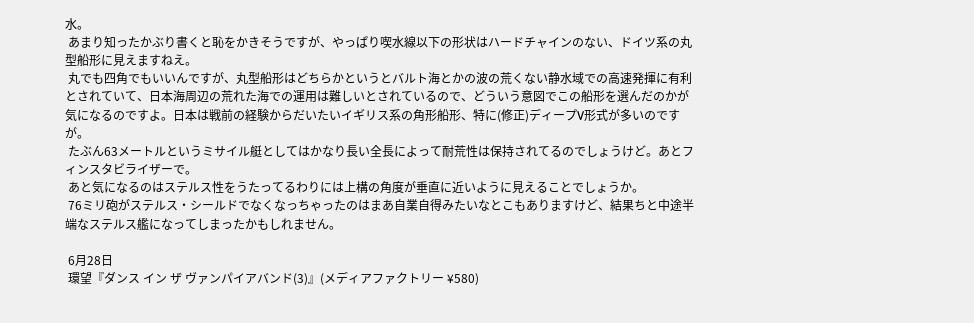水。
 あまり知ったかぶり書くと恥をかきそうですが、やっぱり喫水線以下の形状はハードチャインのない、ドイツ系の丸型船形に見えますねえ。
 丸でも四角でもいいんですが、丸型船形はどちらかというとバルト海とかの波の荒くない静水域での高速発揮に有利とされていて、日本海周辺の荒れた海での運用は難しいとされているので、どういう意図でこの船形を選んだのかが気になるのですよ。日本は戦前の経験からだいたいイギリス系の角形船形、特に(修正)ディープV形式が多いのですが。
 たぶん63メートルというミサイル艇としてはかなり長い全長によって耐荒性は保持されてるのでしょうけど。あとフィンスタビライザーで。
 あと気になるのはステルス性をうたってるわりには上構の角度が垂直に近いように見えることでしょうか。
 76ミリ砲がステルス・シールドでなくなっちゃったのはまあ自業自得みたいなとこもありますけど、結果ちと中途半端なステルス艦になってしまったかもしれません。

 6月28日
 環望『ダンス イン ザ ヴァンパイアバンド(3)』(メディアファクトリー ¥580)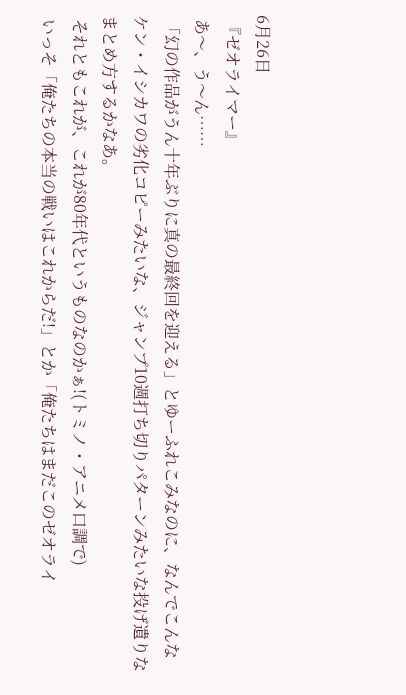6月26日
 『ゼオライマー』
 あ〜、う〜ん……
 「幻の作品がうん十年ぶりに真の最終回を迎える」とゆーふれこみなのに、なんでこんなケン・イシカワの劣化コピーみたいな、ジャンプ10週打ち切りパターンみたいな投げ遺りなまとめ方するかなあ。
 それともこれが、これが80年代というものなのかぁ!(トミノ・アニメ口調で)
 いっそ「俺たちの本当の戦いはこれからだ!」とか「俺たちはまだこのゼオライ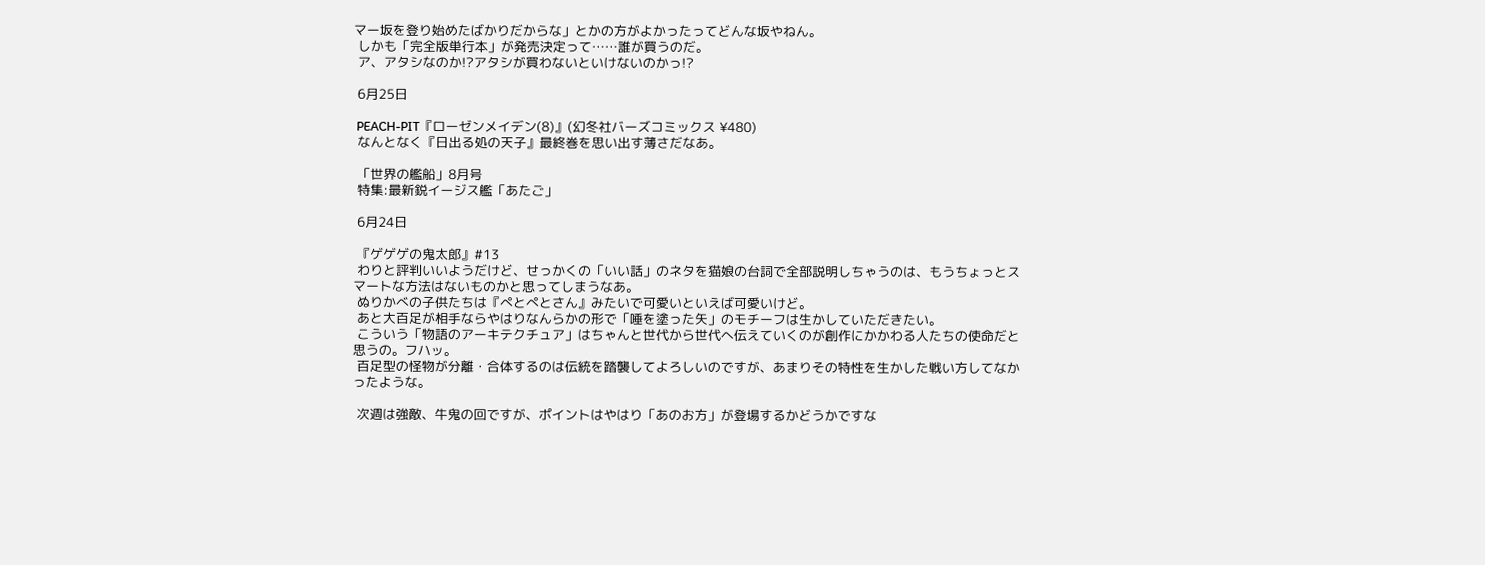マー坂を登り始めたばかりだからな」とかの方がよかったってどんな坂やねん。
 しかも「完全版単行本」が発売決定って……誰が買うのだ。
 ア、アタシなのか!?アタシが買わないといけないのかっ!?

 6月25日

 PEACH-PIT『ローゼンメイデン(8)』(幻冬社バーズコミックス ¥480)
 なんとなく『日出る処の天子』最終巻を思い出す薄さだなあ。

 「世界の艦船」8月号
 特集:最新鋭イージス艦「あたご」

 6月24日

 『ゲゲゲの鬼太郎』#13
 わりと評判いいようだけど、せっかくの「いい話」のネタを猫娘の台詞で全部説明しちゃうのは、もうちょっとスマートな方法はないものかと思ってしまうなあ。
 ぬりかべの子供たちは『ぺとぺとさん』みたいで可愛いといえば可愛いけど。
 あと大百足が相手ならやはりなんらかの形で「唾を塗った矢」のモチーフは生かしていただきたい。
 こういう「物語のアーキテクチュア」はちゃんと世代から世代へ伝えていくのが創作にかかわる人たちの使命だと思うの。フハッ。
 百足型の怪物が分離・合体するのは伝統を踏襲してよろしいのですが、あまりその特性を生かした戦い方してなかったような。

 次週は強敵、牛鬼の回ですが、ポイントはやはり「あのお方」が登場するかどうかですな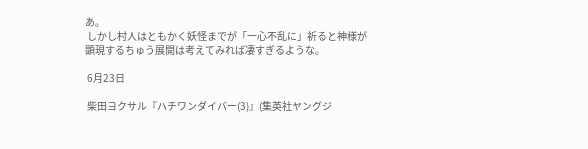あ。
 しかし村人はともかく妖怪までが「一心不乱に」祈ると神様が顕現するちゅう展開は考えてみれば凄すぎるような。

 6月23日

 柴田ヨクサル『ハチワンダイバー(3)』(集英社ヤングジ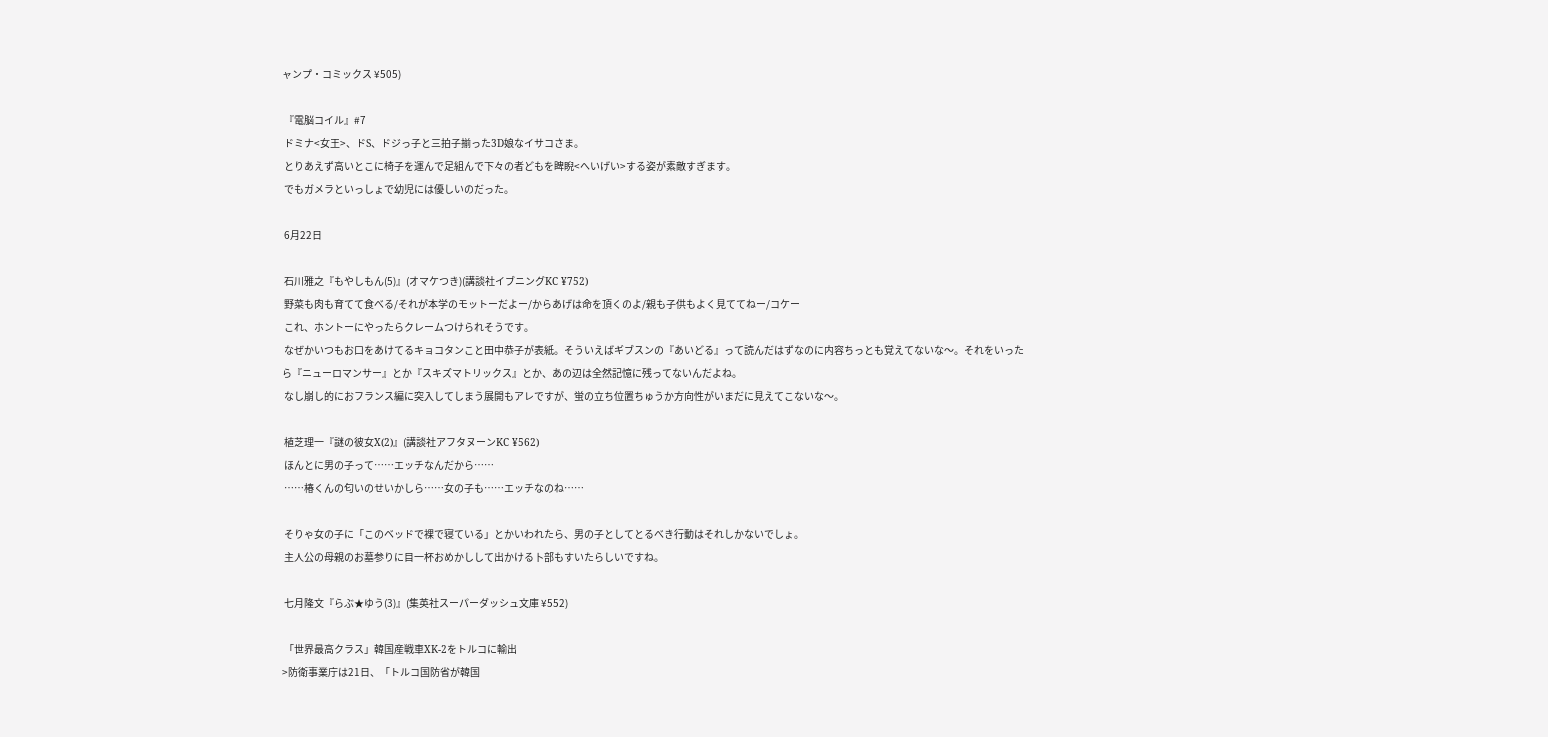ャンプ・コミックス ¥505)

 『電脳コイル』#7
 ドミナ<女王>、ドS、ドジっ子と三拍子揃った3D娘なイサコさま。
 とりあえず高いとこに椅子を運んで足組んで下々の者どもを睥睨<へいげい>する姿が素敵すぎます。
 でもガメラといっしょで幼児には優しいのだった。

 6月22日

 石川雅之『もやしもん(5)』(オマケつき)(講談社イブニングKC ¥752)
 野菜も肉も育てて食べる/それが本学のモットーだよー/からあげは命を頂くのよ/親も子供もよく見ててねー/コケー
 これ、ホントーにやったらクレームつけられそうです。
 なぜかいつもお口をあけてるキョコタンこと田中恭子が表紙。そういえばギブスンの『あいどる』って読んだはずなのに内容ちっとも覚えてないな〜。それをいったら『ニューロマンサー』とか『スキズマトリックス』とか、あの辺は全然記憶に残ってないんだよね。
 なし崩し的におフランス編に突入してしまう展開もアレですが、蛍の立ち位置ちゅうか方向性がいまだに見えてこないな〜。

 植芝理一『謎の彼女X(2)』(講談社アフタヌーンKC ¥562)
 ほんとに男の子って……エッチなんだから……
 ……椿くんの匂いのせいかしら……女の子も……エッチなのね……

 そりゃ女の子に「このベッドで裸で寝ている」とかいわれたら、男の子としてとるべき行動はそれしかないでしょ。
 主人公の母親のお墓参りに目一杯おめかしして出かける卜部もすいたらしいですね。

 七月隆文『らぶ★ゆう(3)』(集英社スーパーダッシュ文庫 ¥552)

 「世界最高クラス」韓国産戦車XK-2をトルコに輸出
>防衛事業庁は21日、「トルコ国防省が韓国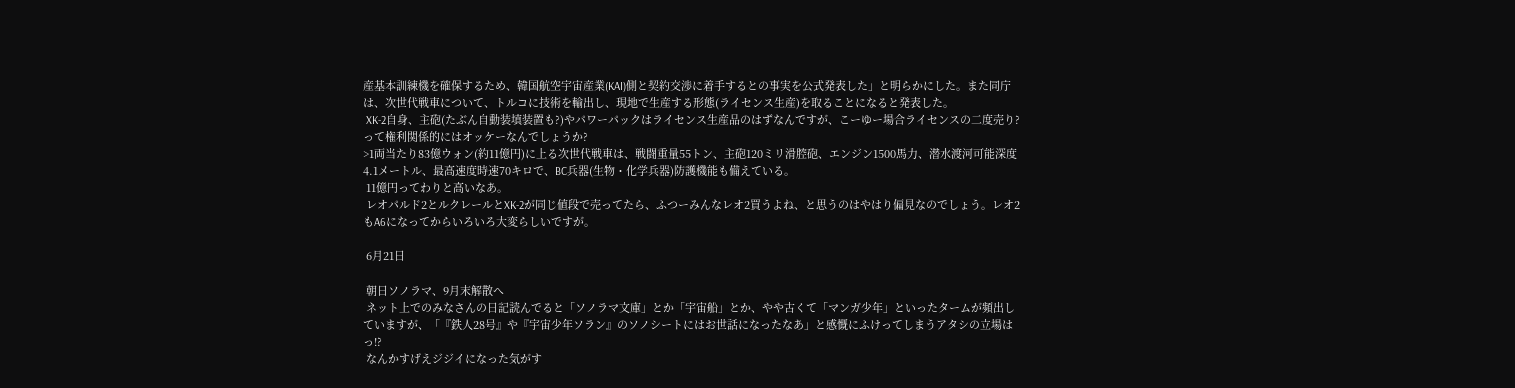産基本訓練機を確保するため、韓国航空宇宙産業(KAI)側と契約交渉に着手するとの事実を公式発表した」と明らかにした。また同庁は、次世代戦車について、トルコに技術を輸出し、現地で生産する形態(ライセンス生産)を取ることになると発表した。
 XK-2自身、主砲(たぶん自動装填装置も?)やパワーパックはライセンス生産品のはずなんですが、こーゆー場合ライセンスの二度売り?って権利関係的にはオッケーなんでしょうか?
>1両当たり83億ウォン(約11億円)に上る次世代戦車は、戦闘重量55トン、主砲120ミリ滑腔砲、エンジン1500馬力、潜水渡河可能深度4.1メートル、最高速度時速70キロで、BC兵器(生物・化学兵器)防護機能も備えている。
 11億円ってわりと高いなあ。
 レオパルド2とルクレールとXK-2が同じ値段で売ってたら、ふつーみんなレオ2買うよね、と思うのはやはり偏見なのでしょう。レオ2もA6になってからいろいろ大変らしいですが。

 6月21日

 朝日ソノラマ、9月末解散へ
 ネット上でのみなさんの日記読んでると「ソノラマ文庫」とか「宇宙船」とか、やや古くて「マンガ少年」といったタームが頻出していますが、「『鉄人28号』や『宇宙少年ソラン』のソノシートにはお世話になったなあ」と感慨にふけってしまうアタシの立場はっ!?
 なんかすげえジジイになった気がす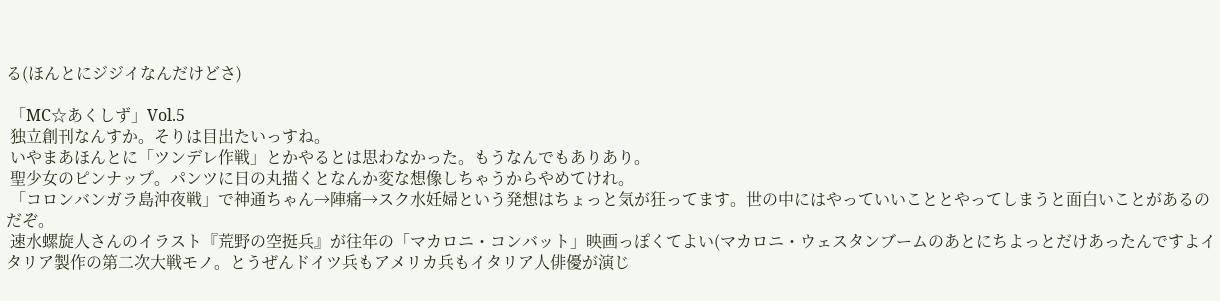る(ほんとにジジイなんだけどさ)

 「MC☆あくしず」Vol.5
 独立創刊なんすか。そりは目出たいっすね。
 いやまあほんとに「ツンデレ作戦」とかやるとは思わなかった。もうなんでもありあり。
 聖少女のピンナップ。パンツに日の丸描くとなんか変な想像しちゃうからやめてけれ。
 「コロンバンガラ島沖夜戦」で神通ちゃん→陣痛→スク水妊婦という発想はちょっと気が狂ってます。世の中にはやっていいこととやってしまうと面白いことがあるのだぞ。
 速水螺旋人さんのイラスト『荒野の空挺兵』が往年の「マカロニ・コンバット」映画っぽくてよい(マカロニ・ウェスタンブームのあとにちよっとだけあったんですよイタリア製作の第二次大戦モノ。とうぜんドイツ兵もアメリカ兵もイタリア人俳優が演じ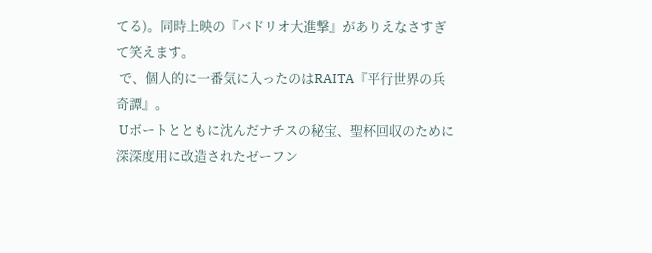てる)。同時上映の『バドリオ大進撃』がありえなさすぎて笑えます。
 で、個人的に一番気に入ったのはRAITA『平行世界の兵奇譚』。
 Uボートとともに沈んだナチスの秘宝、聖杯回収のために深深度用に改造されたゼーフン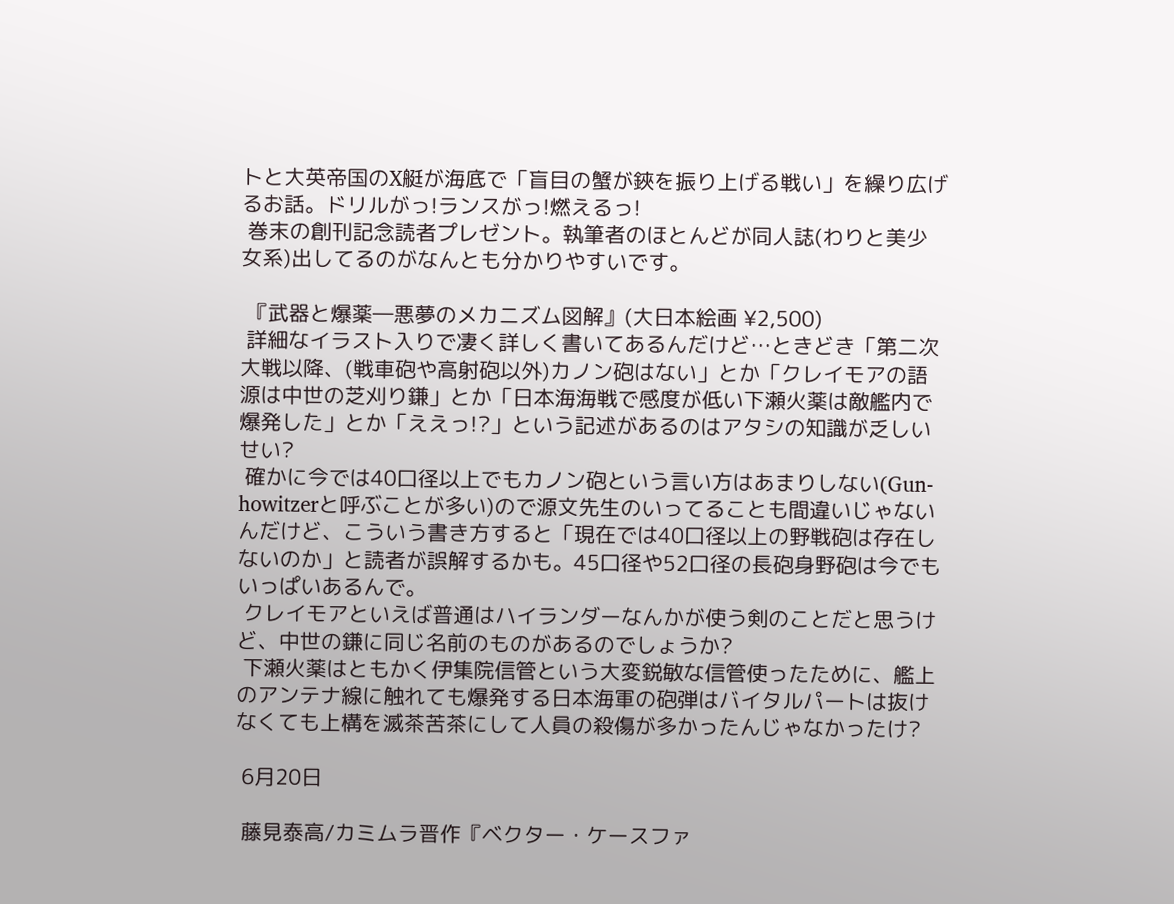トと大英帝国のX艇が海底で「盲目の蟹が鋏を振り上げる戦い」を繰り広げるお話。ドリルがっ!ランスがっ!燃えるっ!
 巻末の創刊記念読者プレゼント。執筆者のほとんどが同人誌(わりと美少女系)出してるのがなんとも分かりやすいです。

 『武器と爆薬―悪夢のメカニズム図解』(大日本絵画 ¥2,500)
 詳細なイラスト入りで凄く詳しく書いてあるんだけど…ときどき「第二次大戦以降、(戦車砲や高射砲以外)カノン砲はない」とか「クレイモアの語源は中世の芝刈り鎌」とか「日本海海戦で感度が低い下瀬火薬は敵艦内で爆発した」とか「ええっ!?」という記述があるのはアタシの知識が乏しいせい?
 確かに今では40口径以上でもカノン砲という言い方はあまりしない(Gun-howitzerと呼ぶことが多い)ので源文先生のいってることも間違いじゃないんだけど、こういう書き方すると「現在では40口径以上の野戦砲は存在しないのか」と読者が誤解するかも。45口径や52口径の長砲身野砲は今でもいっぱいあるんで。
 クレイモアといえば普通はハイランダーなんかが使う剣のことだと思うけど、中世の鎌に同じ名前のものがあるのでしょうか?
 下瀬火薬はともかく伊集院信管という大変鋭敏な信管使ったために、艦上のアンテナ線に触れても爆発する日本海軍の砲弾はバイタルパートは抜けなくても上構を滅茶苦茶にして人員の殺傷が多かったんじゃなかったけ?

 6月20日

 藤見泰高/カミムラ晋作『ベクター・ケースファ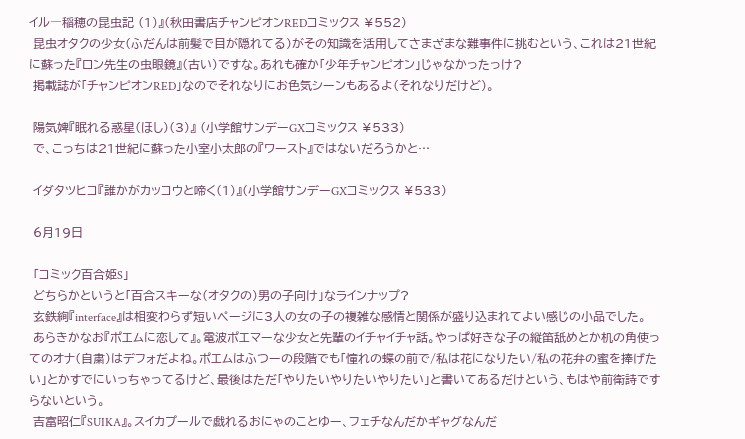イル―稲穂の昆虫記 (1)』(秋田書店チャンピオンREDコミックス ¥552)
 昆虫オタクの少女(ふだんは前髪で目が隠れてる)がその知識を活用してさまざまな難事件に挑むという、これは21世紀に蘇った『ロン先生の虫眼鏡』(古い)ですな。あれも確か「少年チャンピオン」じゃなかったっけ?
 掲載誌が「チャンピオンRED」なのでそれなりにお色気シーンもあるよ(それなりだけど)。

 陽気婢『眠れる惑星(ほし)(3)』 (小学館サンデーGXコミックス ¥533)
 で、こっちは21世紀に蘇った小室小太郎の『ワースト』ではないだろうかと…

 イダタツヒコ『誰かがカッコウと啼く(1)』(小学館サンデーGXコミックス ¥533)

 6月19日

 「コミック百合姫S」
 どちらかというと「百合スキーな(オタクの)男の子向け」なラインナップ?
 玄鉄絢『interface』は相変わらず短いページに3人の女の子の複雑な感情と関係が盛り込まれてよい感じの小品でした。
 あらきかなお『ポエムに恋して』。電波ポエマーな少女と先輩のイチャイチャ話。やっぱ好きな子の縦笛舐めとか机の角使ってのオナ(自粛)はデフォだよね。ポエムはふつーの段階でも「憧れの蝶の前で/私は花になりたい/私の花弁の蜜を捧げたい」とかすでにいっちゃってるけど、最後はただ「やりたいやりたいやりたい」と書いてあるだけという、もはや前衛詩ですらないという。
 吉富昭仁『SUIKA』。スイカプールで戯れるおにゃのことゆー、フェチなんだかギャグなんだ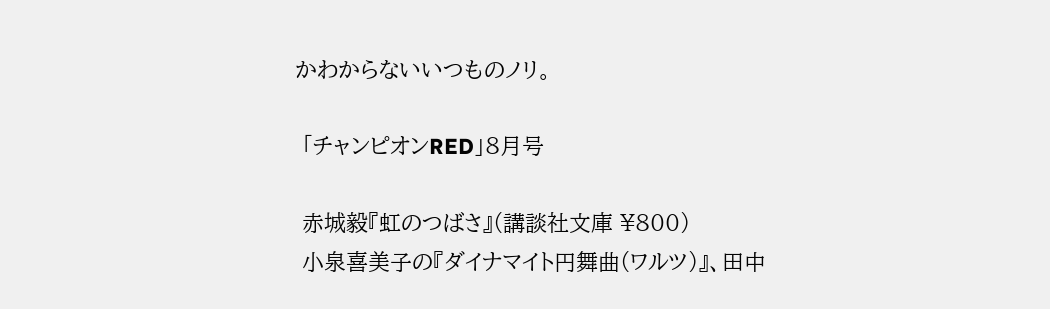かわからないいつものノリ。

 「チャンピオンRED」8月号

 赤城毅『虹のつばさ』(講談社文庫 ¥800)
 小泉喜美子の『ダイナマイト円舞曲(ワルツ)』、田中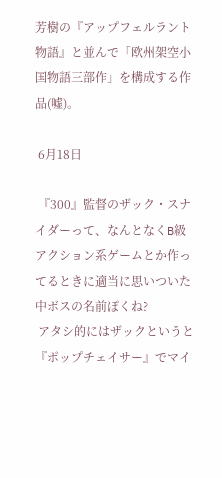芳樹の『アップフェルラント物語』と並んで「欧州架空小国物語三部作」を構成する作品(嘘)。

 6月18日

 『300』監督のザック・スナイダーって、なんとなくB級アクション系ゲームとか作ってるときに適当に思いついた中ボスの名前ぽくね?
 アタシ的にはザックというと『ポップチェイサー』でマイ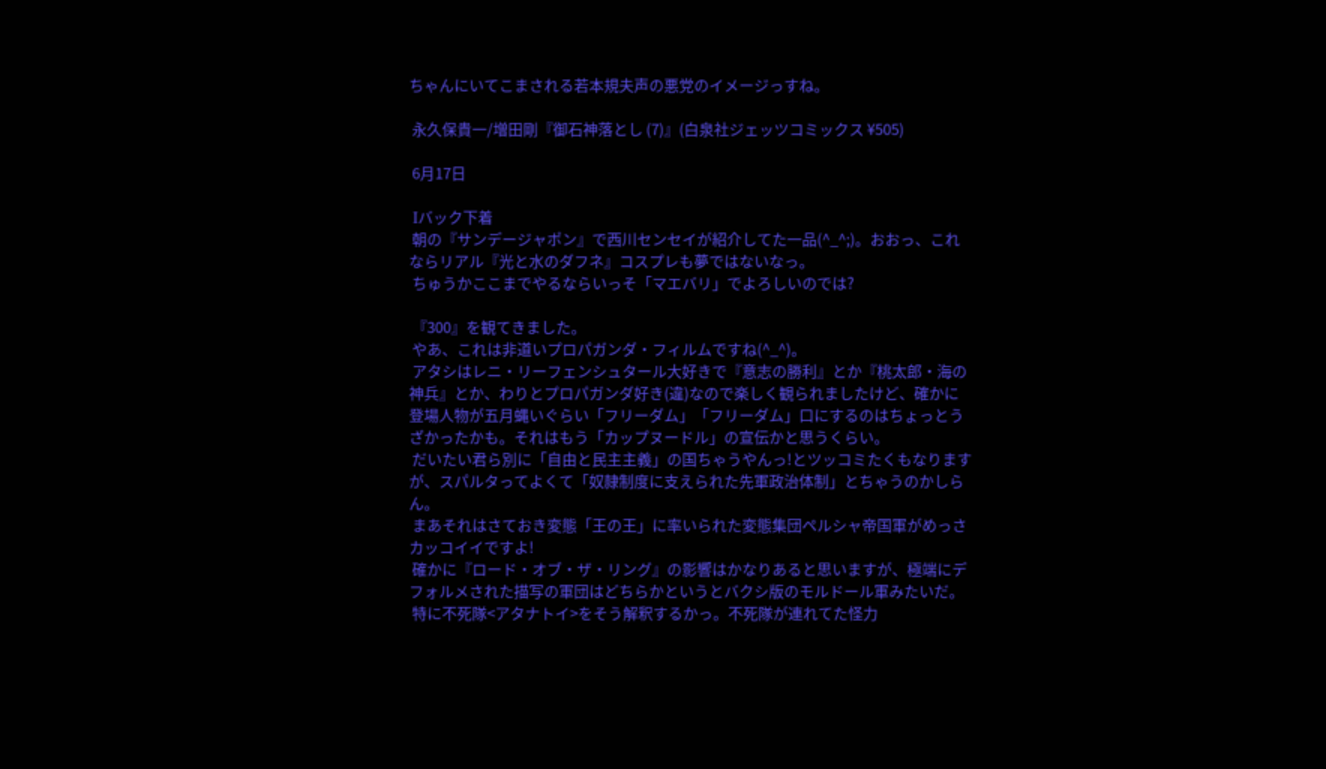ちゃんにいてこまされる若本規夫声の悪党のイメージっすね。

 永久保貴一/増田剛『御石神落とし (7)』(白泉社ジェッツコミックス ¥505)

 6月17日

 Iバック下着
 朝の『サンデージャポン』で西川センセイが紹介してた一品(^_^;)。おおっ、これならリアル『光と水のダフネ』コスプレも夢ではないなっ。
 ちゅうかここまでやるならいっそ「マエバリ」でよろしいのでは?

 『300』を観てきました。
 やあ、これは非道いプロパガンダ・フィルムですね(^_^)。
 アタシはレニ・リーフェンシュタール大好きで『意志の勝利』とか『桃太郎・海の神兵』とか、わりとプロパガンダ好き(違)なので楽しく観られましたけど、確かに登場人物が五月蝿いぐらい「フリーダム」「フリーダム」口にするのはちょっとうざかったかも。それはもう「カップヌードル」の宣伝かと思うくらい。
 だいたい君ら別に「自由と民主主義」の国ちゃうやんっ!とツッコミたくもなりますが、スパルタってよくて「奴隷制度に支えられた先軍政治体制」とちゃうのかしらん。
 まあそれはさておき変態「王の王」に率いられた変態集団ペルシャ帝国軍がめっさカッコイイですよ!
 確かに『ロード・オブ・ザ・リング』の影響はかなりあると思いますが、極端にデフォルメされた描写の軍団はどちらかというとバクシ版のモルドール軍みたいだ。
 特に不死隊<アタナトイ>をそう解釈するかっ。不死隊が連れてた怪力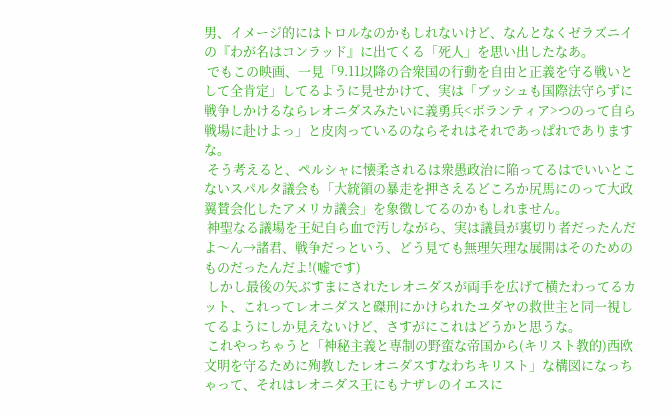男、イメージ的にはトロルなのかもしれないけど、なんとなくゼラズニイの『わが名はコンラッド』に出てくる「死人」を思い出したなあ。
 でもこの映画、一見「9.11以降の合衆国の行動を自由と正義を守る戦いとして全肯定」してるように見せかけて、実は「ブッシュも国際法守らずに戦争しかけるならレオニダスみたいに義勇兵<ボランティア>つのって自ら戦場に赴けよっ」と皮肉っているのならそれはそれであっぱれでありますな。
 そう考えると、ペルシャに懐柔されるは衆愚政治に陥ってるはでいいとこないスパルタ議会も「大統領の暴走を押さえるどころか尻馬にのって大政翼賛会化したアメリカ議会」を象徴してるのかもしれません。
 神聖なる議場を王妃自ら血で汚しながら、実は議員が裏切り者だったんだよ〜ん→諸君、戦争だっという、どう見ても無理矢理な展開はそのためのものだったんだよ!(嘘です)
 しかし最後の矢ぶすまにされたレオニダスが両手を広げて横たわってるカット、これってレオニダスと磔刑にかけられたユダヤの救世主と同一視してるようにしか見えないけど、さすがにこれはどうかと思うな。
 これやっちゃうと「神秘主義と専制の野蛮な帝国から(キリスト教的)西欧文明を守るために殉教したレオニダスすなわちキリスト」な構図になっちゃって、それはレオニダス王にもナザレのイエスに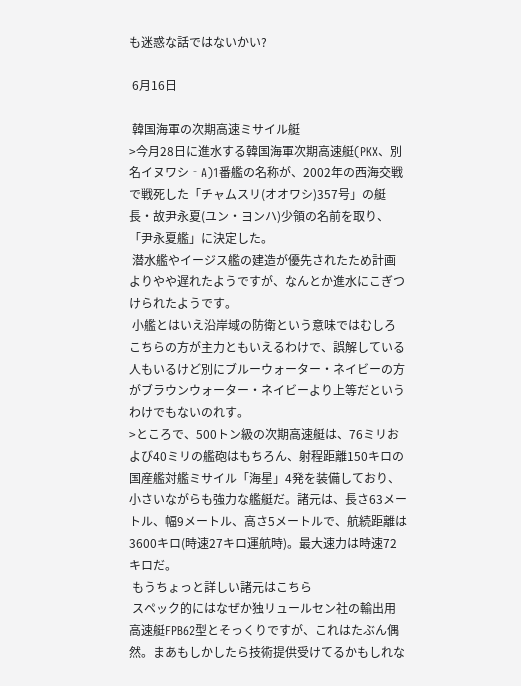も迷惑な話ではないかい?

 6月16日

 韓国海軍の次期高速ミサイル艇
>今月28日に進水する韓国海軍次期高速艇(PKX、別名イヌワシ‐A)1番艦の名称が、2002年の西海交戦で戦死した「チャムスリ(オオワシ)357号」の艇長・故尹永夏(ユン・ヨンハ)少領の名前を取り、「尹永夏艦」に決定した。
 潜水艦やイージス艦の建造が優先されたため計画よりやや遅れたようですが、なんとか進水にこぎつけられたようです。
 小艦とはいえ沿岸域の防衛という意味ではむしろこちらの方が主力ともいえるわけで、誤解している人もいるけど別にブルーウォーター・ネイビーの方がブラウンウォーター・ネイビーより上等だというわけでもないのれす。
>ところで、500トン級の次期高速艇は、76ミリおよび40ミリの艦砲はもちろん、射程距離150キロの国産艦対艦ミサイル「海星」4発を装備しており、小さいながらも強力な艦艇だ。諸元は、長さ63メートル、幅9メートル、高さ5メートルで、航続距離は3600キロ(時速27キロ運航時)。最大速力は時速72キロだ。
 もうちょっと詳しい諸元はこちら
 スペック的にはなぜか独リュールセン社の輸出用高速艇FPB62型とそっくりですが、これはたぶん偶然。まあもしかしたら技術提供受けてるかもしれな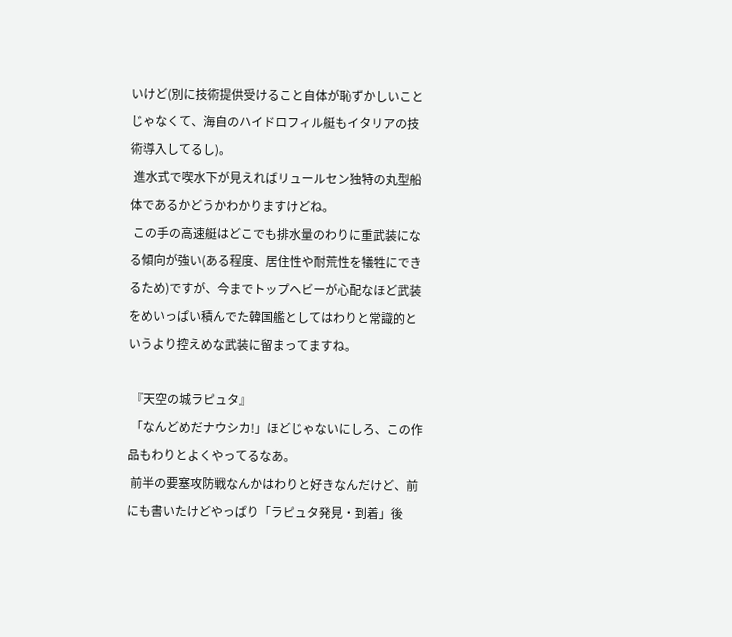いけど(別に技術提供受けること自体が恥ずかしいことじゃなくて、海自のハイドロフィル艇もイタリアの技術導入してるし)。
 進水式で喫水下が見えればリュールセン独特の丸型船体であるかどうかわかりますけどね。
 この手の高速艇はどこでも排水量のわりに重武装になる傾向が強い(ある程度、居住性や耐荒性を犠牲にできるため)ですが、今までトップヘビーが心配なほど武装をめいっぱい積んでた韓国艦としてはわりと常識的というより控えめな武装に留まってますね。

 『天空の城ラピュタ』
 「なんどめだナウシカ!」ほどじゃないにしろ、この作品もわりとよくやってるなあ。
 前半の要塞攻防戦なんかはわりと好きなんだけど、前にも書いたけどやっぱり「ラピュタ発見・到着」後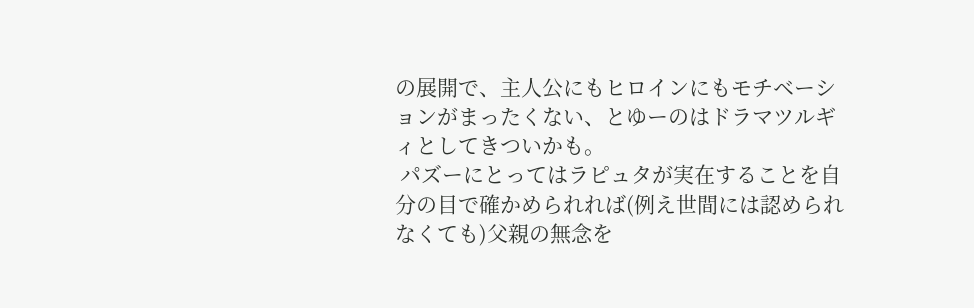の展開で、主人公にもヒロインにもモチベーションがまったくない、とゆーのはドラマツルギィとしてきついかも。
 パズーにとってはラピュタが実在することを自分の目で確かめられれば(例え世間には認められなくても)父親の無念を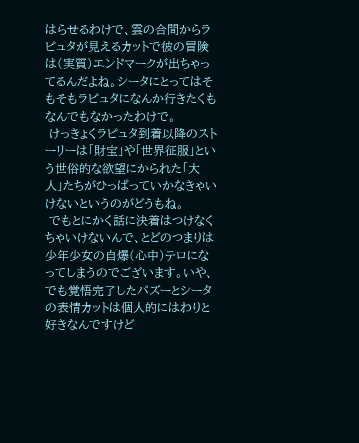はらせるわけで、雲の合間からラピュタが見えるカットで彼の冒険は(実質)エンドマークが出ちゃってるんだよね。シータにとってはそもそもラピュタになんか行きたくもなんでもなかったわけで。
 けっきょくラピュタ到着以降のストーリーは「財宝」や「世界征服」という世俗的な欲望にかられた「大人」たちがひっぱっていかなきゃいけないというのがどうもね。
 でもとにかく話に決着はつけなくちゃいけないんで、とどのつまりは少年少女の自爆(心中)テロになってしまうのでございます。いや、でも覚悟完了したパズーとシータの表情カットは個人的にはわりと好きなんですけど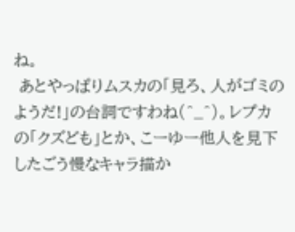ね。
 あとやっぱりムスカの「見ろ、人がゴミのようだ!」の台詞ですわね(^_^)。レプカの「クズども」とか、こーゆー他人を見下したごう慢なキャラ描か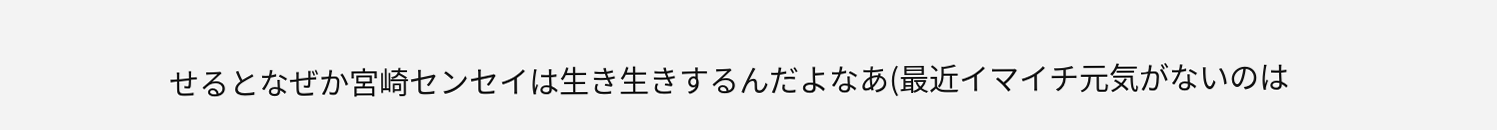せるとなぜか宮崎センセイは生き生きするんだよなあ(最近イマイチ元気がないのは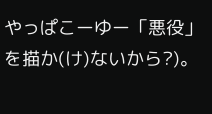やっぱこーゆー「悪役」を描か(け)ないから?)。